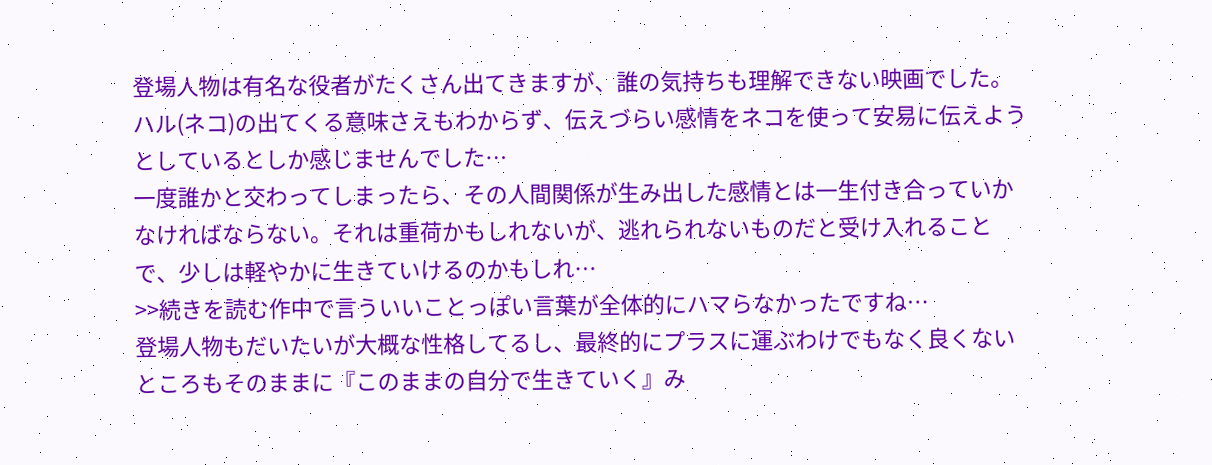登場人物は有名な役者がたくさん出てきますが、誰の気持ちも理解できない映画でした。
ハル(ネコ)の出てくる意味さえもわからず、伝えづらい感情をネコを使って安易に伝えようとしているとしか感じませんでした…
一度誰かと交わってしまったら、その人間関係が生み出した感情とは一生付き合っていかなければならない。それは重荷かもしれないが、逃れられないものだと受け入れることで、少しは軽やかに生きていけるのかもしれ…
>>続きを読む作中で言ういいことっぽい言葉が全体的にハマらなかったですね…
登場人物もだいたいが大概な性格してるし、最終的にプラスに運ぶわけでもなく良くないところもそのままに『このままの自分で生きていく』み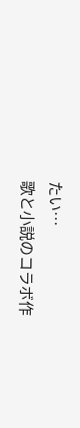たい…
歌と小説のコラボ作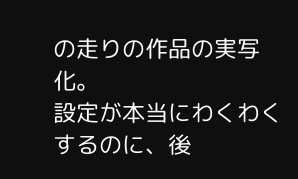の走りの作品の実写化。
設定が本当にわくわくするのに、後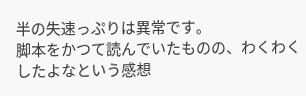半の失速っぷりは異常です。
脚本をかつて読んでいたものの、わくわくしたよなという感想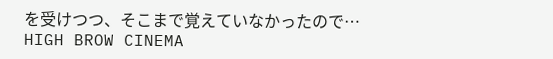を受けつつ、そこまで覚えていなかったので…
HIGH BROW CINEMA